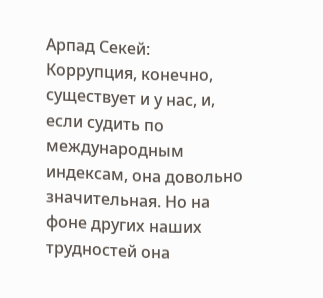Арпад Секей:
Коррупция, конечно, существует и у нас, и, если судить по международным индексам, она довольно значительная. Но на фоне других наших трудностей она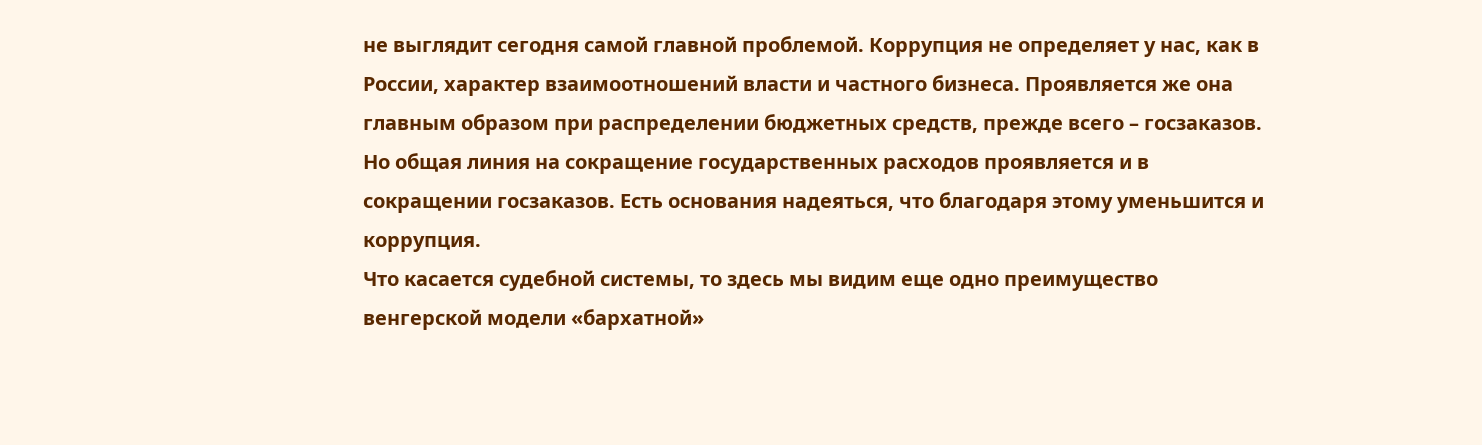не выглядит сегодня самой главной проблемой. Коррупция не определяет у нас, как в России, характер взаимоотношений власти и частного бизнеса. Проявляется же она главным образом при распределении бюджетных средств, прежде всего – госзаказов. Но общая линия на сокращение государственных расходов проявляется и в сокращении госзаказов. Есть основания надеяться, что благодаря этому уменьшится и коррупция.
Что касается судебной системы, то здесь мы видим еще одно преимущество венгерской модели «бархатной»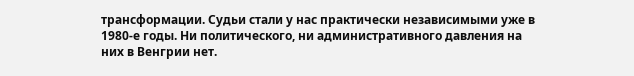трансформации. Судьи стали у нас практически независимыми уже в 1980-е годы. Ни политического, ни административного давления на них в Венгрии нет.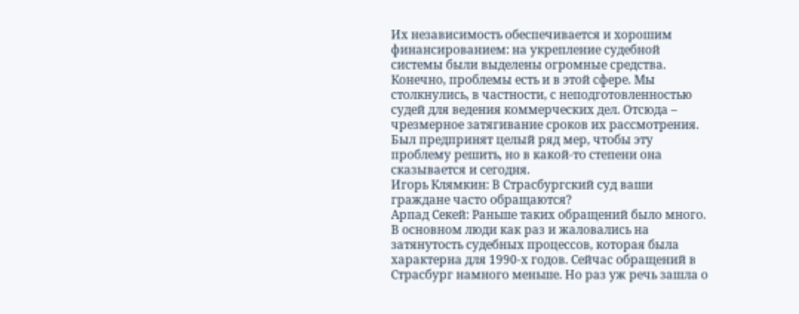Их независимость обеспечивается и хорошим финансированием: на укрепление судебной системы были выделены огромные средства.
Конечно, проблемы есть и в этой сфере. Мы столкнулись, в частности, с неподготовленностью судей для ведения коммерческих дел. Отсюда – чрезмерное затягивание сроков их рассмотрения. Был предпринят целый ряд мер, чтобы эту проблему решить, но в какой-то степени она сказывается и сегодня.
Игорь Клямкин: В Страсбургский суд ваши граждане часто обращаются?
Арпад Секей: Раньше таких обращений было много. В основном люди как раз и жаловались на затянутость судебных процессов, которая была характерна для 1990-х годов. Сейчас обращений в Страсбург намного меньше. Но раз уж речь зашла о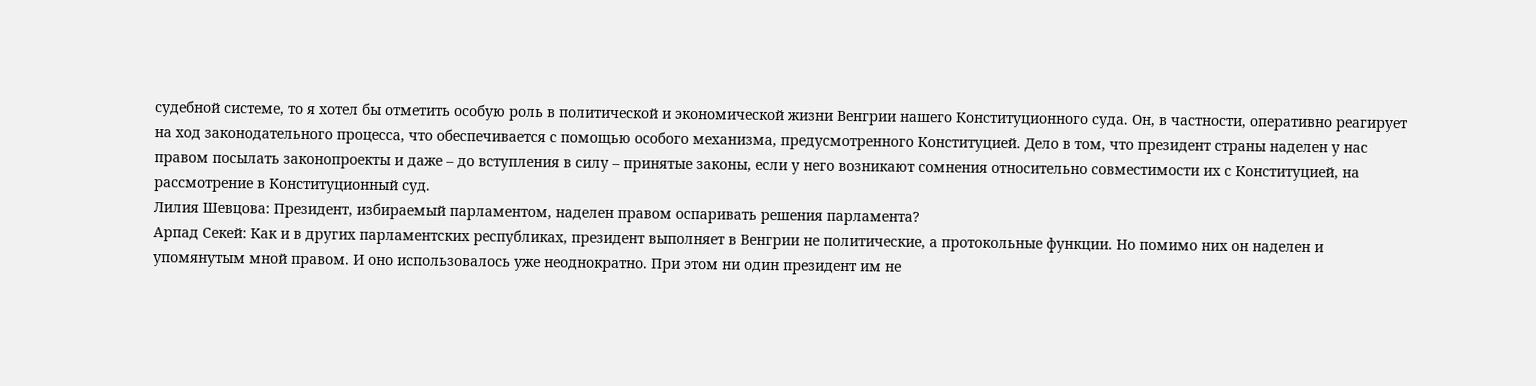судебной системе, то я хотел бы отметить особую роль в политической и экономической жизни Венгрии нашего Конституционного суда. Он, в частности, оперативно реагирует на ход законодательного процесса, что обеспечивается с помощью особого механизма, предусмотренного Конституцией. Дело в том, что президент страны наделен у нас правом посылать законопроекты и даже – до вступления в силу – принятые законы, если у него возникают сомнения относительно совместимости их с Конституцией, на рассмотрение в Конституционный суд.
Лилия Шевцова: Президент, избираемый парламентом, наделен правом оспаривать решения парламента?
Арпад Секей: Как и в других парламентских республиках, президент выполняет в Венгрии не политические, а протокольные функции. Но помимо них он наделен и упомянутым мной правом. И оно использовалось уже неоднократно. При этом ни один президент им не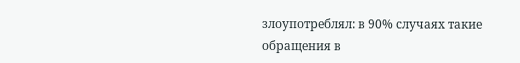злоупотреблял: в 90% случаях такие обращения в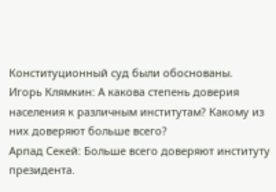Конституционный суд были обоснованы.
Игорь Клямкин: А какова степень доверия населения к различным институтам? Какому из них доверяют больше всего?
Арпад Секей: Больше всего доверяют институту президента.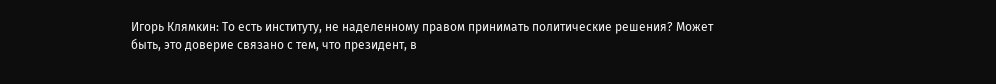Игорь Клямкин: То есть институту, не наделенному правом принимать политические решения? Может быть, это доверие связано с тем, что президент, в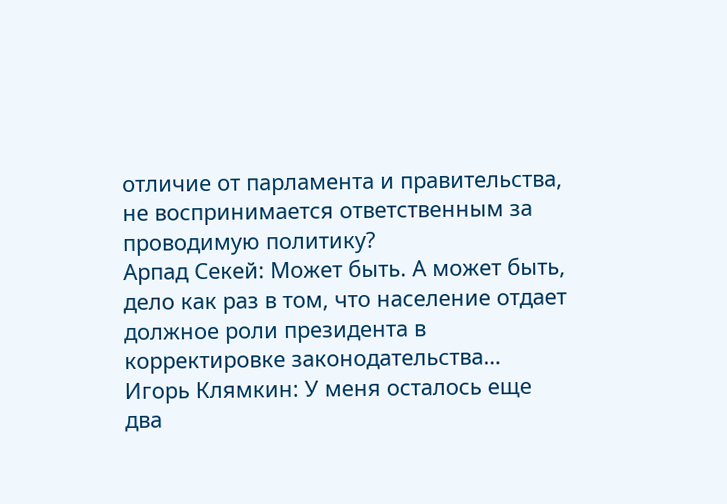отличие от парламента и правительства, не воспринимается ответственным за проводимую политику?
Арпад Секей: Может быть. А может быть, дело как раз в том, что население отдает должное роли президента в корректировке законодательства…
Игорь Клямкин: У меня осталось еще два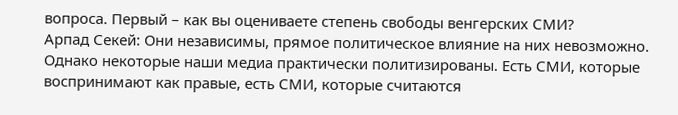вопроса. Первый – как вы оцениваете степень свободы венгерских СМИ?
Арпад Секей: Они независимы, прямое политическое влияние на них невозможно. Однако некоторые наши медиа практически политизированы. Есть СМИ, которые воспринимают как правые, есть СМИ, которые считаются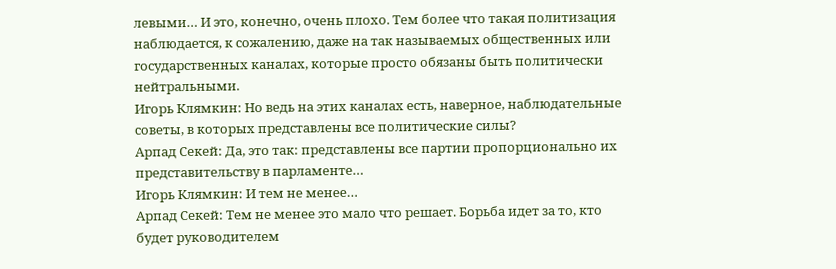левыми… И это, конечно, очень плохо. Тем более что такая политизация наблюдается, к сожалению, даже на так называемых общественных или государственных каналах, которые просто обязаны быть политически нейтральными.
Игорь Клямкин: Но ведь на этих каналах есть, наверное, наблюдательные советы, в которых представлены все политические силы?
Арпад Секей: Да, это так: представлены все партии пропорционально их представительству в парламенте…
Игорь Клямкин: И тем не менее…
Арпад Секей: Тем не менее это мало что решает. Борьба идет за то, кто будет руководителем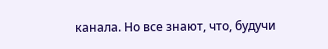канала. Но все знают, что, будучи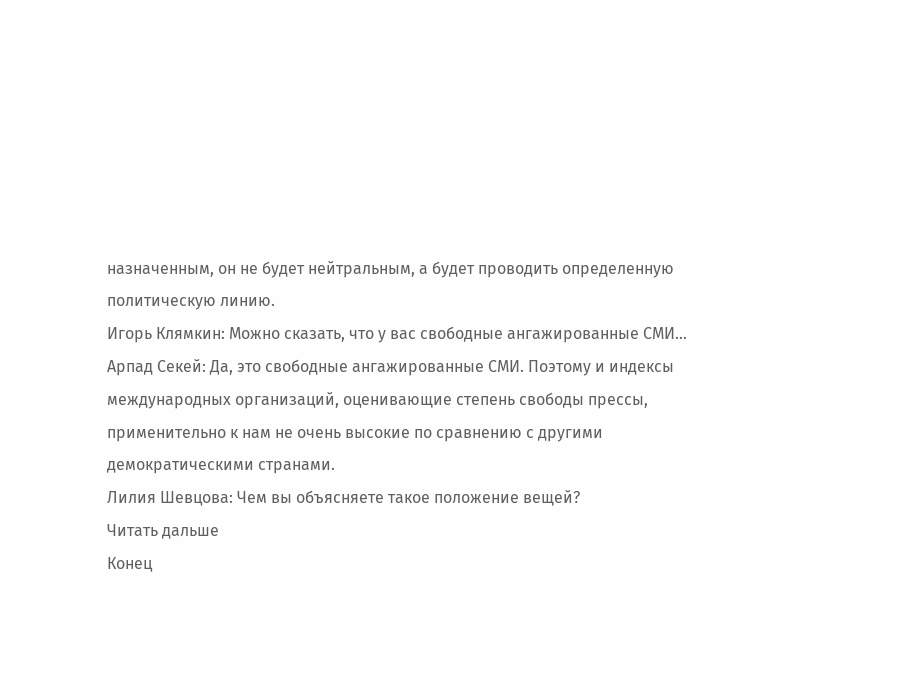назначенным, он не будет нейтральным, а будет проводить определенную политическую линию.
Игорь Клямкин: Можно сказать, что у вас свободные ангажированные СМИ…
Арпад Секей: Да, это свободные ангажированные СМИ. Поэтому и индексы международных организаций, оценивающие степень свободы прессы, применительно к нам не очень высокие по сравнению с другими демократическими странами.
Лилия Шевцова: Чем вы объясняете такое положение вещей?
Читать дальше
Конец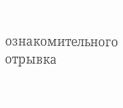ознакомительного отрывка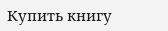Купить книгу